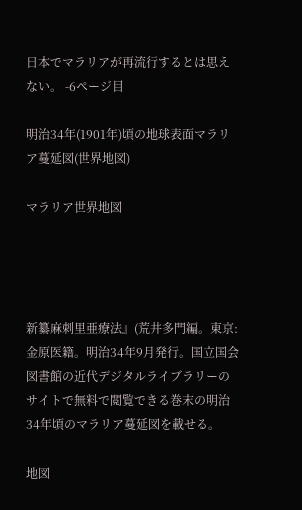日本でマラリアが再流行するとは思えない。 -6ページ目

明治34年(1901年)頃の地球表面マラリア蔓延図(世界地図)

マラリア世界地図




新纂麻刺里亜療法』(荒井多門編。東京:金原医籍。明治34年9月発行。国立国会図書館の近代デジタルライブラリーのサイトで無料で閲覧できる巻末の明治34年頃のマラリア蔓延図を載せる。

地図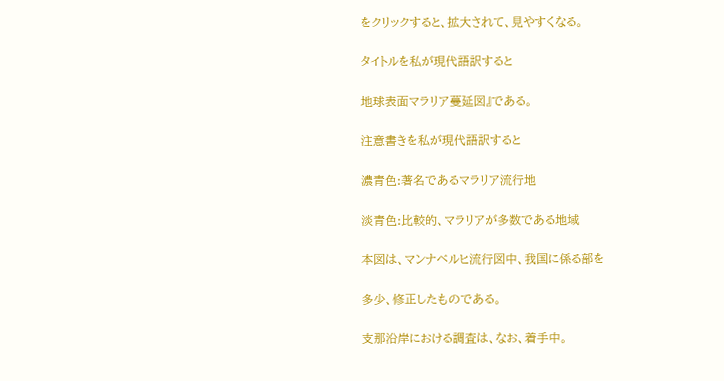をクリックすると、拡大されて、見やすくなる。

タイトルを私が現代語訳すると

地球表面マラリア蔓延図』である。

注意書きを私が現代語訳すると

濃青色:著名であるマラリア流行地

淡青色:比較的、マラリアが多数である地域

本図は、マンナベルヒ流行図中、我国に係る部を

多少、修正したものである。

支那沿岸における調査は、なお、着手中。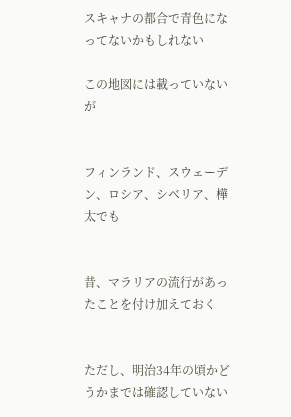スキャナの都合で青色になってないかもしれない

この地図には載っていないが


フィンランド、スウェーデン、ロシア、シベリア、樺太でも


昔、マラリアの流行があったことを付け加えておく


ただし、明治34年の頃かどうかまでは確認していない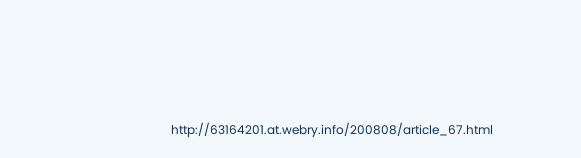http://63164201.at.webry.info/200808/article_67.html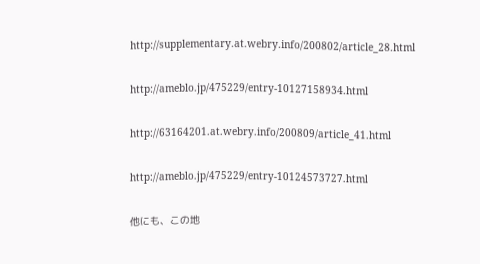http://supplementary.at.webry.info/200802/article_28.html

http://ameblo.jp/475229/entry-10127158934.html

http://63164201.at.webry.info/200809/article_41.html

http://ameblo.jp/475229/entry-10124573727.html

他にも、この地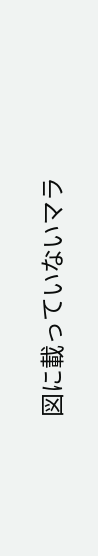図に載っていないマラ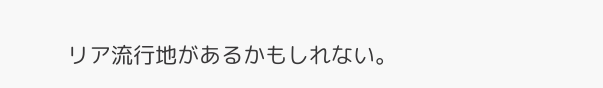リア流行地があるかもしれない。